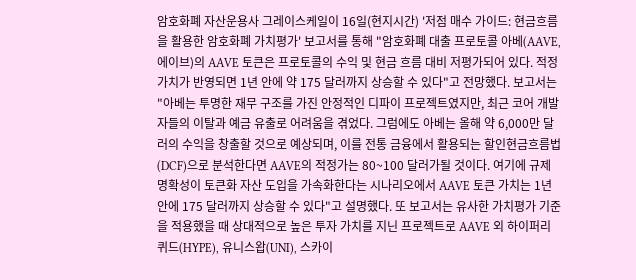암호화폐 자산운용사 그레이스케일이 16일(현지시간) '저점 매수 가이드: 현금흐름을 활용한 암호화폐 가치평가' 보고서를 통해 "암호화폐 대출 프로토콜 아베(AAVE, 에이브)의 AAVE 토큰은 프로토콜의 수익 및 현금 흐름 대비 저평가되어 있다. 적정 가치가 반영되면 1년 안에 약 175 달러까지 상승할 수 있다"고 전망했다. 보고서는 "아베는 투명한 재무 구조를 가진 안정적인 디파이 프로젝트였지만, 최근 코어 개발자들의 이탈과 예금 유출로 어려움을 겪었다. 그럼에도 아베는 올해 약 6,000만 달러의 수익을 창출할 것으로 예상되며, 이를 전통 금융에서 활용되는 할인현금흐름법(DCF)으로 분석한다면 AAVE의 적정가는 80~100 달러가될 것이다. 여기에 규제 명확성이 토큰화 자산 도입을 가속화한다는 시나리오에서 AAVE 토큰 가치는 1년 안에 175 달러까지 상승할 수 있다"고 설명했다. 또 보고서는 유사한 가치평가 기준을 적용했을 때 상대적으로 높은 투자 가치를 지닌 프로젝트로 AAVE 외 하이퍼리퀴드(HYPE), 유니스왑(UNI), 스카이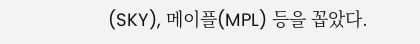(SKY), 메이플(MPL) 등을 꼽았다.